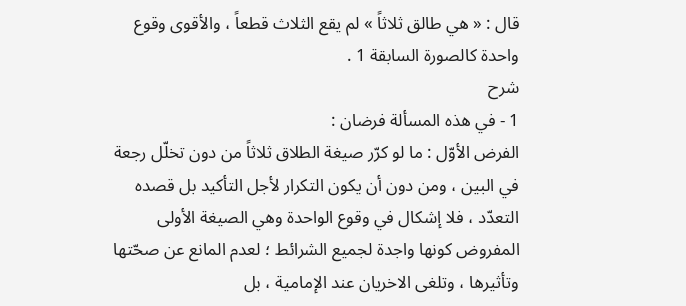قال : « هي طالق ثلاثاً » لم يقع الثلاث قطعاً ، والأقوى وقوع واحدة كالصورة السابقة 1 .
شرح
1 - في هذه المسألة فرضان :
الفرض الأوّل : ما لو كرّر صيغة الطلاق ثلاثاً من دون تخلّل رجعة في البين ، ومن دون أن يكون التكرار لأجل التأكيد بل قصده التعدّد ، فلا إشكال في وقوع الواحدة وهي الصيغة الأولى المفروض كونها واجدة لجميع الشرائط ؛ لعدم المانع عن صحّتها وتأثيرها ، وتلغى الاخريان عند الإمامية ، بل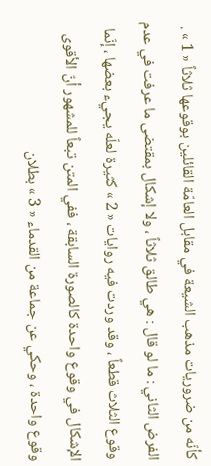كأنّه من ضروريات مذهب الشيعة في مقابل العامّة القائلين بوقوعها ثلاثاً « 1 » .
الفرض الثاني : ما لو قال : هي طالق ثلاثاً ، ولا إشكال بمقتضى ما عرفت في عدم وقوع الثلاث قطعاً ، وقد وردت فيه روايات « 2 » كثيرة لعلّه يجيء بعضها ، إنّما الإشكال في وقوع واحدة كالصورة السابقة ، ففي المتن تبعاً للمشهور أنّ الأقوى وقوع واحدة ، وحكي عن جماعة من القدماء « 3 » بطلان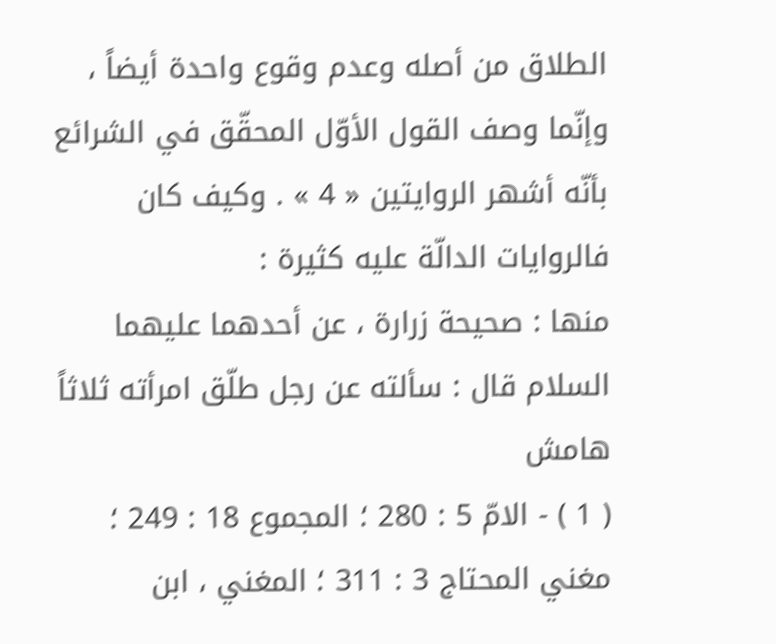الطلاق من أصله وعدم وقوع واحدة أيضاً ، وإنّما وصف القول الأوّل المحقّق في الشرائع بأنّه أشهر الروايتين « 4 » . وكيف كان فالروايات الدالّة عليه كثيرة :
منها : صحيحة زرارة ، عن أحدهما عليهما السلام قال : سألته عن رجل طلّق امرأته ثلاثاً
هامش
( 1 ) - الامّ 5 : 280 ؛ المجموع 18 : 249 ؛ مغني المحتاج 3 : 311 ؛ المغني ، ابن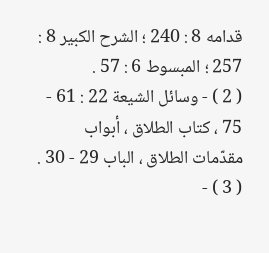قدامه 8 : 240 ؛ الشرح الكبير 8 : 257 ؛ المبسوط 6 : 57 .
( 2 ) - وسائل الشيعة 22 : 61 - 75 ، كتاب الطلاق ، أبواب مقدّمات الطلاق ، الباب 29 - 30 .
( 3 ) -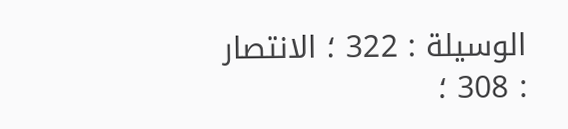الوسيلة : 322 ؛ الانتصار : 308 ؛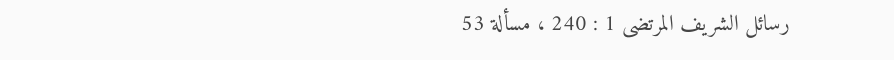رسائل الشريف المرتضى 1 : 240 ، مسألة 53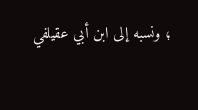؛ ونسبه إلى ابن أبي عقيلفي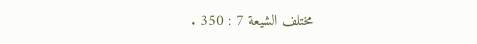مختلف الشيعة 7 : 350 .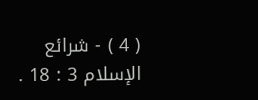( 4 ) - شرائع الإسلام 3 : 18 .